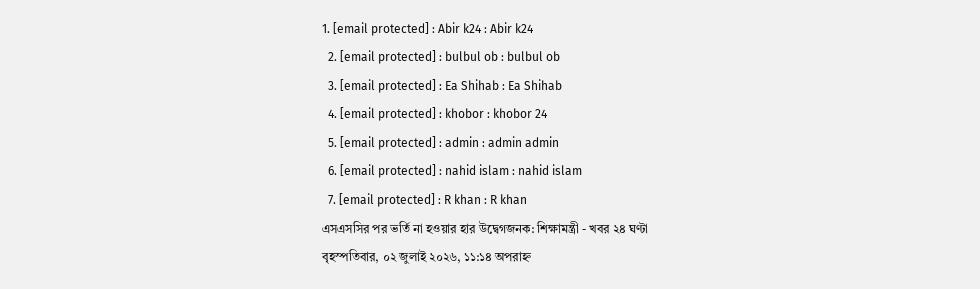1. [email protected] : Abir k24 : Abir k24
  2. [email protected] : bulbul ob : bulbul ob
  3. [email protected] : Ea Shihab : Ea Shihab
  4. [email protected] : khobor : khobor 24
  5. [email protected] : admin : admin admin
  6. [email protected] : nahid islam : nahid islam
  7. [email protected] : R khan : R khan
এসএসসির পর ভর্তি না হওয়ার হার উদ্বেগজনক: শিক্ষামন্ত্রী - খবর ২৪ ঘণ্টা
বৃহস্পতিবার, ০২ জুলাই ২০২৬, ১১:১৪ অপরাহ্ন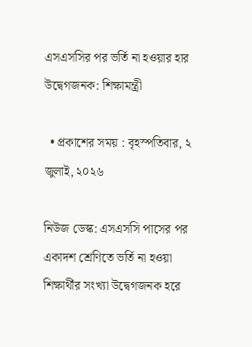এসএসসির পর ভর্তি না হওয়ার হার উদ্বেগজনক: শিক্ষামন্ত্রী

  • প্রকাশের সময় : বৃহস্পতিবার, ২ জুলাই, ২০২৬

নিউজ ডেস্ক: এসএসসি পাসের পর একাদশ শ্রেণিতে ভর্তি না হওয়া শিক্ষার্থীর সংখ্যা উদ্বেগজনক হরে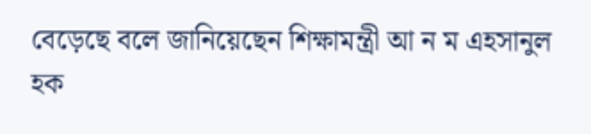বেড়েছে বলে জানিয়েছেন শিক্ষামন্ত্রী আ ন ম এহসানুল হক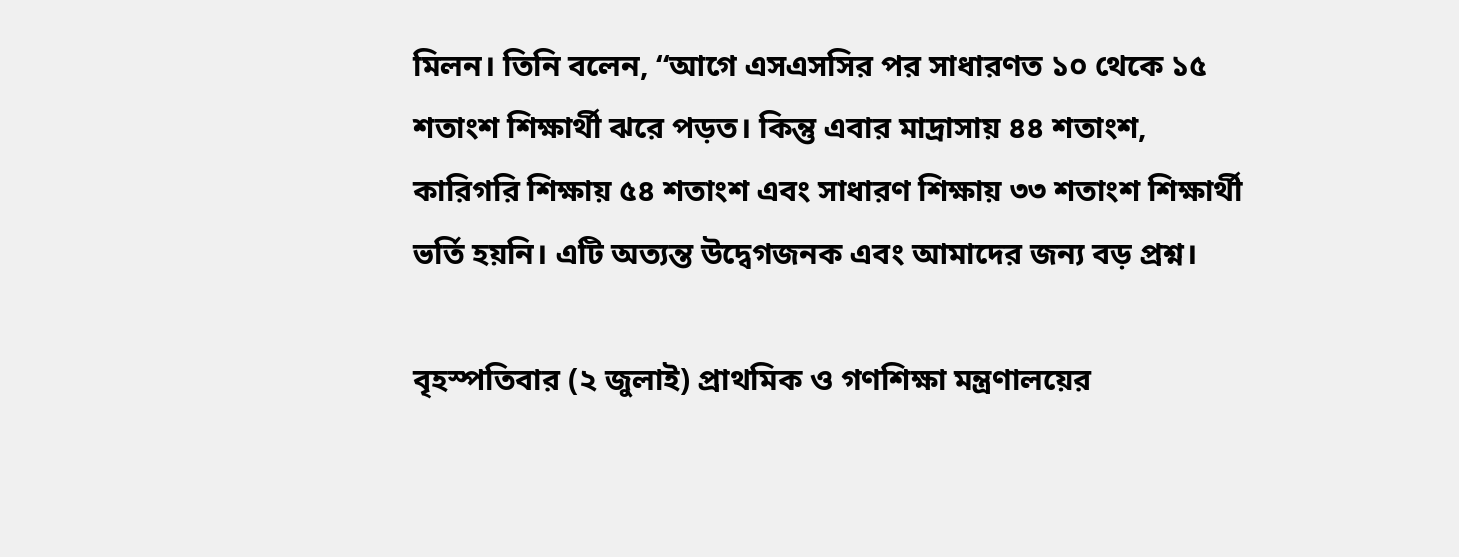মিলন। তিনি বলেন, ‘‘আগে এসএসসির পর সাধারণত ১০ থেকে ১৫ শতাংশ শিক্ষার্থী ঝরে পড়ত। কিন্তু এবার মাদ্রাসায় ৪৪ শতাংশ, কারিগরি শিক্ষায় ৫৪ শতাংশ এবং সাধারণ শিক্ষায় ৩৩ শতাংশ শিক্ষার্থী ভর্তি হয়নি। এটি অত্যন্ত উদ্বেগজনক এবং আমাদের জন্য বড় প্রশ্ন।

বৃহস্পতিবার (২ জুলাই) প্রাথমিক ও গণশিক্ষা মন্ত্রণালয়ের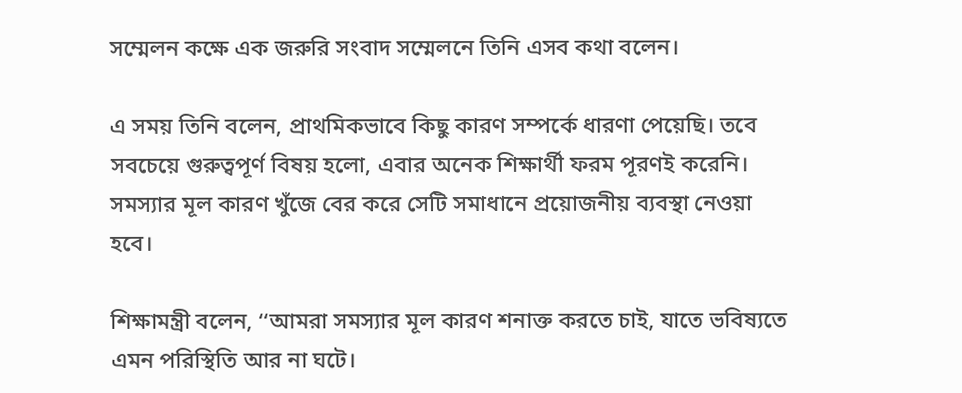সম্মেলন কক্ষে এক জরুরি সংবাদ সম্মেলনে তিনি এসব কথা বলেন।

এ সময় তিনি বলেন, প্রাথমিকভাবে কিছু কারণ সম্পর্কে ধারণা পেয়েছি। তবে সবচেয়ে গুরুত্বপূর্ণ বিষয় হলো, এবার অনেক শিক্ষার্থী ফরম পূরণই করেনি। সমস্যার মূল কারণ খুঁজে বের করে সেটি সমাধানে প্রয়োজনীয় ব্যবস্থা নেওয়া হবে।

শিক্ষামন্ত্রী বলেন, ‘‘আমরা সমস্যার মূল কারণ শনাক্ত করতে চাই, যাতে ভবিষ্যতে এমন পরিস্থিতি আর না ঘটে।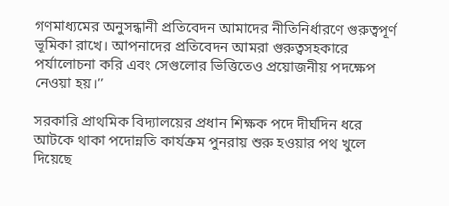গণমাধ্যমের অনুসন্ধানী প্রতিবেদন আমাদের নীতিনির্ধারণে গুরুত্বপূর্ণ ভূমিকা রাখে। আপনাদের প্রতিবেদন আমরা গুরুত্বসহকারে পর্যালোচনা করি এবং সেগুলোর ভিত্তিতেও প্রয়োজনীয় পদক্ষেপ নেওয়া হয়।’’

সরকারি প্রাথমিক বিদ্যালয়ের প্রধান শিক্ষক পদে দীর্ঘদিন ধরে আটকে থাকা পদোন্নতি কার্যক্রম পুনরায় শুরু হওয়ার পথ খুলে দিয়েছে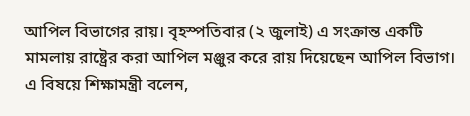আপিল বিভাগের রায়। বৃহস্পতিবার (২ জুলাই) এ সংক্রান্ত একটি মামলায় রাষ্ট্রের করা আপিল মঞ্জুর করে রায় দিয়েছেন আপিল বিভাগ। এ বিষয়ে শিক্ষামন্ত্রী বলেন,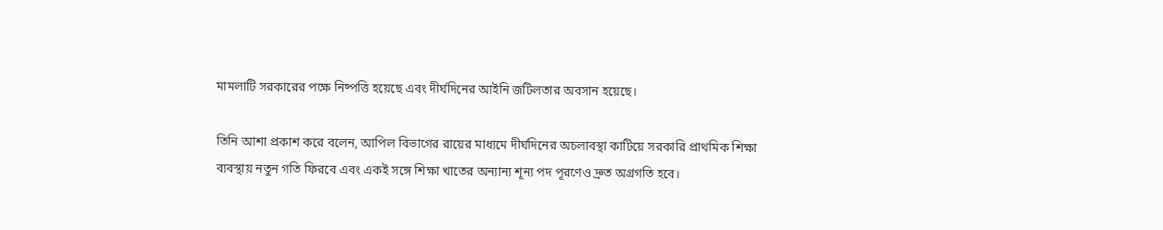মামলাটি সরকারের পক্ষে নিষ্পত্তি হয়েছে এবং দীর্ঘদিনের আইনি জটিলতার অবসান হয়েছে।

তিনি আশা প্রকাশ করে বলেন, আপিল বিভাগের রায়ের মাধ্যমে দীর্ঘদিনের অচলাবস্থা কাটিয়ে সরকারি প্রাথমিক শিক্ষা ব্যবস্থায় নতুন গতি ফিরবে এবং একই সঙ্গে শিক্ষা খাতের অন্যান্য শূন্য পদ পূরণেও দ্রুত অগ্রগতি হবে।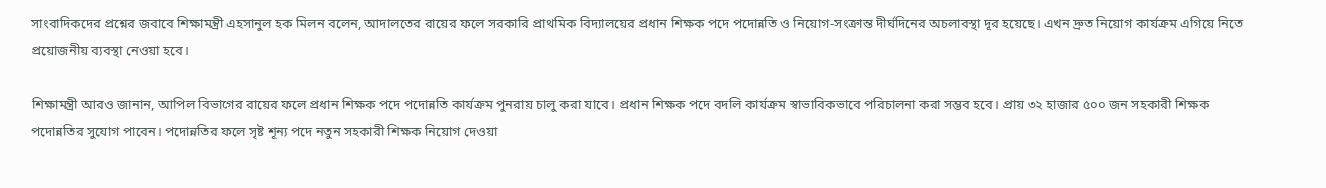সাংবাদিকদের প্রশ্নের জবাবে শিক্ষামন্ত্রী এহসানুল হক মিলন বলেন, আদালতের রায়ের ফলে সরকারি প্রাথমিক বিদ্যালয়ের প্রধান শিক্ষক পদে পদোন্নতি ও নিয়োগ-সংক্রান্ত দীর্ঘদিনের অচলাবস্থা দূর হয়েছে। এখন দ্রুত নিয়োগ কার্যক্রম এগিয়ে নিতে প্রয়োজনীয় ব্যবস্থা নেওয়া হবে।

শিক্ষামন্ত্রী আরও জানান, আপিল বিভাগের রায়ের ফলে প্রধান শিক্ষক পদে পদোন্নতি কার্যক্রম পুনরায় চালু করা যাবে। প্রধান শিক্ষক পদে বদলি কার্যক্রম স্বাভাবিকভাবে পরিচালনা করা সম্ভব হবে। প্রায় ৩২ হাজার ৫০০ জন সহকারী শিক্ষক পদোন্নতির সুযোগ পাবেন। পদোন্নতির ফলে সৃষ্ট শূন্য পদে নতুন সহকারী শিক্ষক নিয়োগ দেওয়া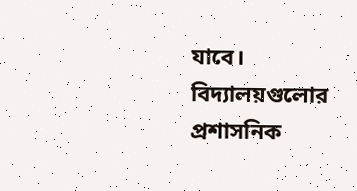যাবে। বিদ্যালয়গুলোর প্রশাসনিক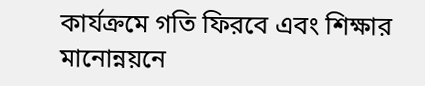কার্যক্রমে গতি ফিরবে এবং শিক্ষার মানোন্নয়নে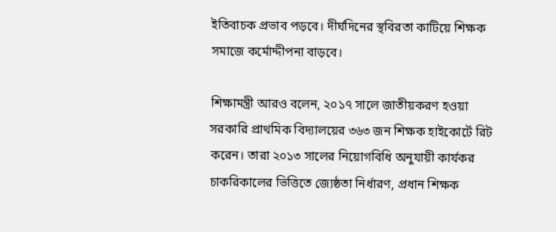ইতিবাচক প্রভাব পড়বে। দীর্ঘদিনের স্থবিরতা কাটিয়ে শিক্ষক সমাজে কর্মোদ্দীপনা বাড়বে।

শিক্ষামন্ত্রী আরও বলেন, ২০১৭ সালে জাতীয়করণ হওয়া সরকারি প্রাথমিক বিদ্যালয়ের ৩৬৩ জন শিক্ষক হাইকোর্টে রিট করেন। তারা ২০১৩ সালের নিয়োগবিধি অনুযায়ী কার্যকর চাকরিকালের ভিত্তিতে জ্যেষ্ঠতা নির্ধারণ, প্রধান শিক্ষক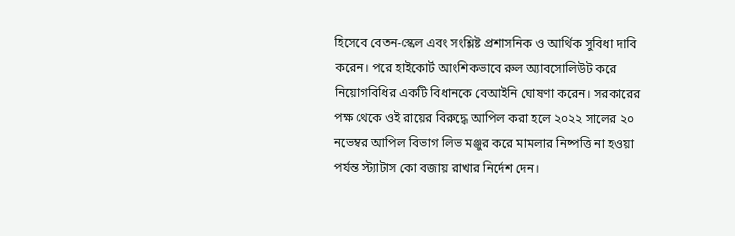হিসেবে বেতন-স্কেল এবং সংশ্লিষ্ট প্রশাসনিক ও আর্থিক সুবিধা দাবি করেন। পরে হাইকোর্ট আংশিকভাবে রুল অ্যাবসোলিউট করে নিয়োগবিধির একটি বিধানকে বেআইনি ঘোষণা করেন। সরকারের পক্ষ থেকে ওই রায়ের বিরুদ্ধে আপিল করা হলে ২০২২ সালের ২০ নভেম্বর আপিল বিভাগ লিভ মঞ্জুর করে মামলার নিষ্পত্তি না হওয়া পর্যন্ত স্ট্যাটাস কো বজায় রাখার নির্দেশ দেন।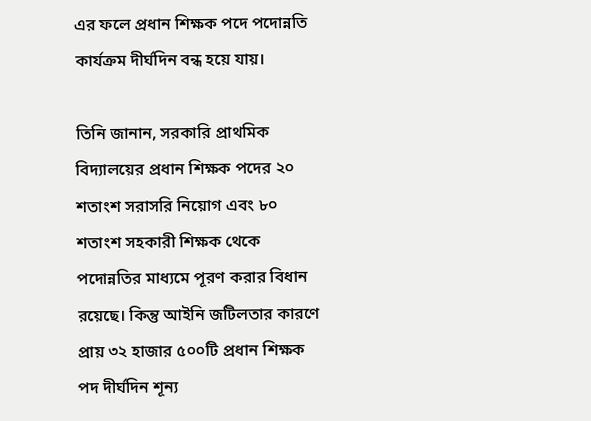এর ফলে প্রধান শিক্ষক পদে পদোন্নতি কার্যক্রম দীর্ঘদিন বন্ধ হয়ে যায়।

তিনি জানান, সরকারি প্রাথমিক বিদ্যালয়ের প্রধান শিক্ষক পদের ২০ শতাংশ সরাসরি নিয়োগ এবং ৮০ শতাংশ সহকারী শিক্ষক থেকে পদোন্নতির মাধ্যমে পূরণ করার বিধান রয়েছে। কিন্তু আইনি জটিলতার কারণে প্রায় ৩২ হাজার ৫০০টি প্রধান শিক্ষক পদ দীর্ঘদিন শূন্য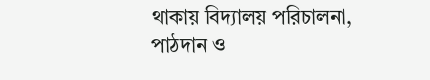থাকায় বিদ্যালয় পরিচালনা, পাঠদান ও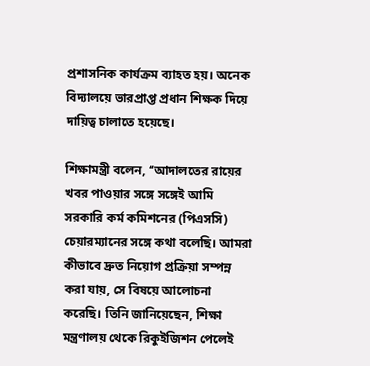প্রশাসনিক কার্যক্রম ব্যাহত হয়। অনেক বিদ্যালয়ে ভারপ্রাপ্ত প্রধান শিক্ষক দিয়ে দায়িত্ব চালাতে হয়েছে।

শিক্ষামন্ত্রী বলেন, ‘‘আদালতের রায়ের খবর পাওয়ার সঙ্গে সঙ্গেই আমি সরকারি কর্ম কমিশনের (পিএসসি) চেয়ারম্যানের সঙ্গে কথা বলেছি। আমরা কীভাবে দ্রুত নিয়োগ প্রক্রিয়া সম্পন্ন করা যায়, সে বিষয়ে আলোচনা করেছি। তিনি জানিয়েছেন, শিক্ষা মন্ত্রণালয় থেকে রিকুইজিশন পেলেই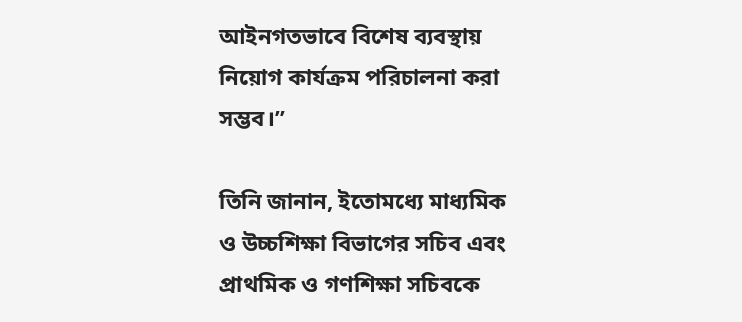আইনগতভাবে বিশেষ ব্যবস্থায় নিয়োগ কার্যক্রম পরিচালনা করা সম্ভব।’’

তিনি জানান, ইতোমধ্যে মাধ্যমিক ও উচ্চশিক্ষা বিভাগের সচিব এবং প্রাথমিক ও গণশিক্ষা সচিবকে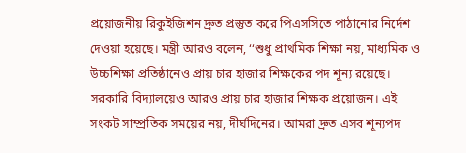প্রয়োজনীয় রিকুইজিশন দ্রুত প্রস্তুত করে পিএসসিতে পাঠানোর নির্দেশ দেওয়া হয়েছে। মন্ত্রী আরও বলেন, ‘‘শুধু প্রাথমিক শিক্ষা নয়, মাধ্যমিক ও উচ্চশিক্ষা প্রতিষ্ঠানেও প্রায় চার হাজার শিক্ষকের পদ শূন্য রয়েছে। সরকারি বিদ্যালয়েও আরও প্রায় চার হাজার শিক্ষক প্রয়োজন। এই সংকট সাম্প্রতিক সময়ের নয়, দীর্ঘদিনের। আমরা দ্রুত এসব শূন্যপদ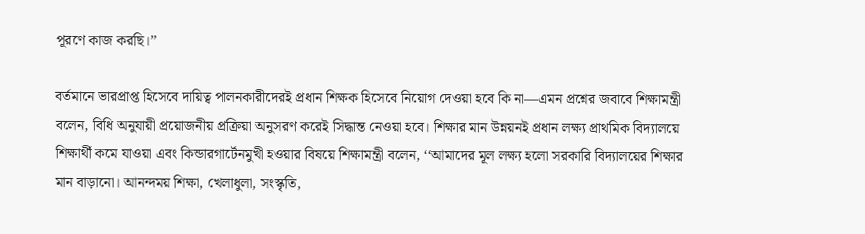পূরণে কাজ করছি।’’

বর্তমানে ভারপ্রাপ্ত হিসেবে দায়িত্ব পালনকারীদেরই প্রধান শিক্ষক হিসেবে নিয়োগ দেওয়া হবে কি না—এমন প্রশ্নের জবাবে শিক্ষামন্ত্রী বলেন, বিধি অনুযায়ী প্রয়োজনীয় প্রক্রিয়া অনুসরণ করেই সিদ্ধান্ত নেওয়া হবে। শিক্ষার মান উন্নয়নই প্রধান লক্ষ্য প্রাথমিক বিদ্যালয়ে শিক্ষার্থী কমে যাওয়া এবং কিন্ডারগার্টেনমুখী হওয়ার বিষয়ে শিক্ষামন্ত্রী বলেন, ‘‘আমাদের মূল লক্ষ্য হলো সরকারি বিদ্যালয়ের শিক্ষার মান বাড়ানো। আনন্দময় শিক্ষা, খেলাধুলা, সংস্কৃতি,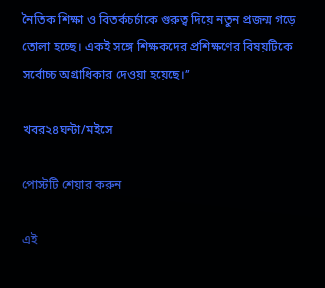নৈতিক শিক্ষা ও বিতর্কচর্চাকে গুরুত্ব দিয়ে নতুন প্রজন্ম গড়ে তোলা হচ্ছে। একই সঙ্গে শিক্ষকদের প্রশিক্ষণের বিষয়টিকে সর্বোচ্চ অগ্রাধিকার দেওয়া হয়েছে।’’

খবর২৪ঘন্টা/মইসে

পোস্টটি শেয়ার করুন

এই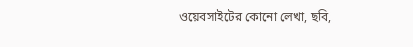ওয়েবসাইটের কোনো লেখা, ছবি,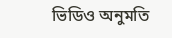ভিডিও অনুমতি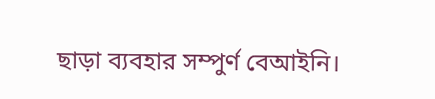ছাড়া ব্যবহার সম্পুর্ণ বেআইনি।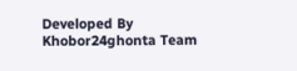Developed By Khobor24ghonta Team